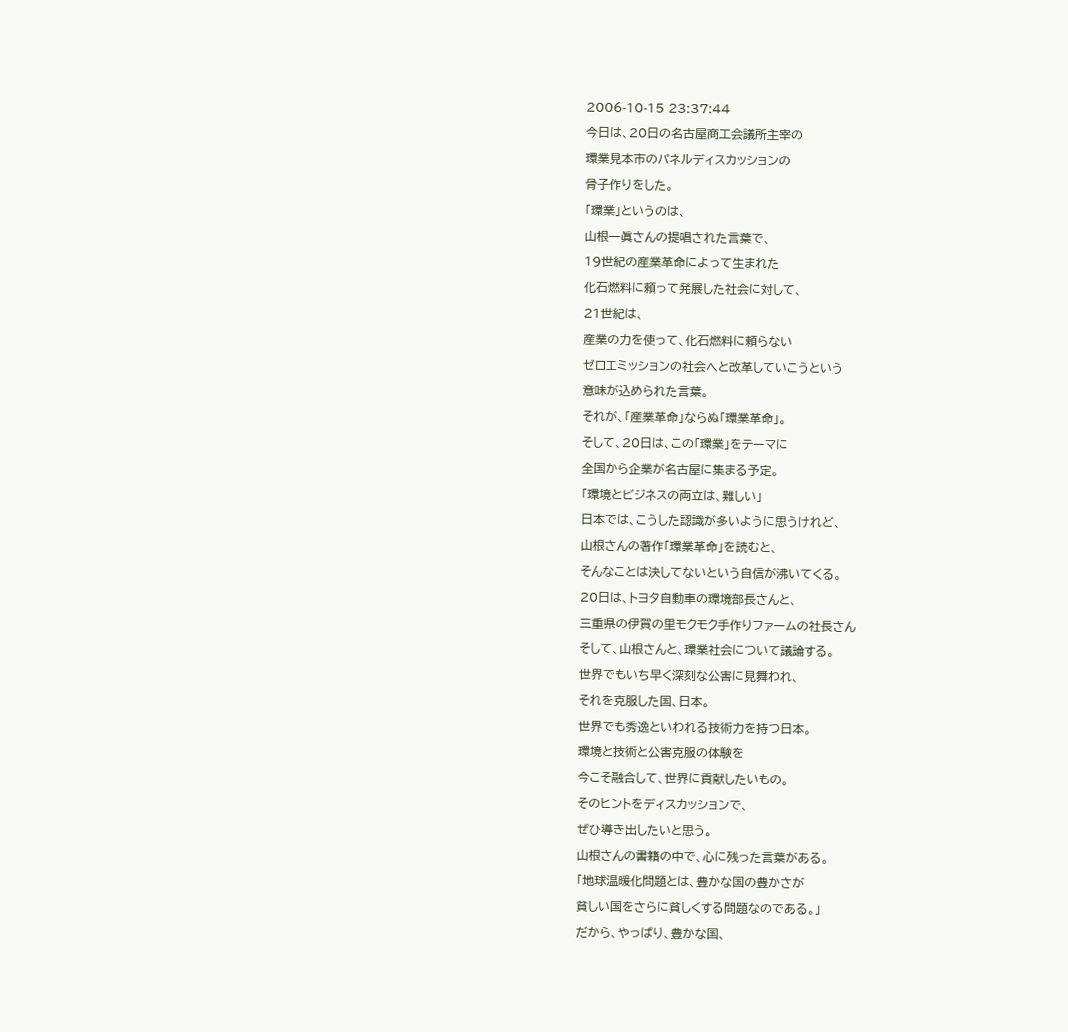2006-10-15 23:37:44
今日は、20日の名古屋商工会議所主宰の
環業見本市のパネルディスカッションの
骨子作りをした。
「環業」というのは、
山根一眞さんの提唱された言葉で、
19世紀の産業革命によって生まれた
化石燃料に頼って発展した社会に対して、
21世紀は、
産業の力を使って、化石燃料に頼らない
ゼロエミッションの社会へと改革していこうという
意味が込められた言葉。
それが、「産業革命」ならぬ「環業革命」。
そして、20日は、この「環業」をテーマに
全国から企業が名古屋に集まる予定。
「環境とビジネスの両立は、難しい」
日本では、こうした認識が多いように思うけれど、
山根さんの著作「環業革命」を読むと、
そんなことは決してないという自信が沸いてくる。
20日は、トヨタ自動車の環境部長さんと、
三重県の伊賀の里モクモク手作りファームの社長さん
そして、山根さんと、環業社会について議論する。
世界でもいち早く深刻な公害に見舞われ、
それを克服した国、日本。
世界でも秀逸といわれる技術力を持つ日本。
環境と技術と公害克服の体験を
今こそ融合して、世界に貢献したいもの。
そのヒントをディスカッションで、
ぜひ導き出したいと思う。
山根さんの書籍の中で、心に残った言葉がある。
「地球温暖化問題とは、豊かな国の豊かさが
貧しい国をさらに貧しくする問題なのである。」
だから、やっぱり、豊かな国、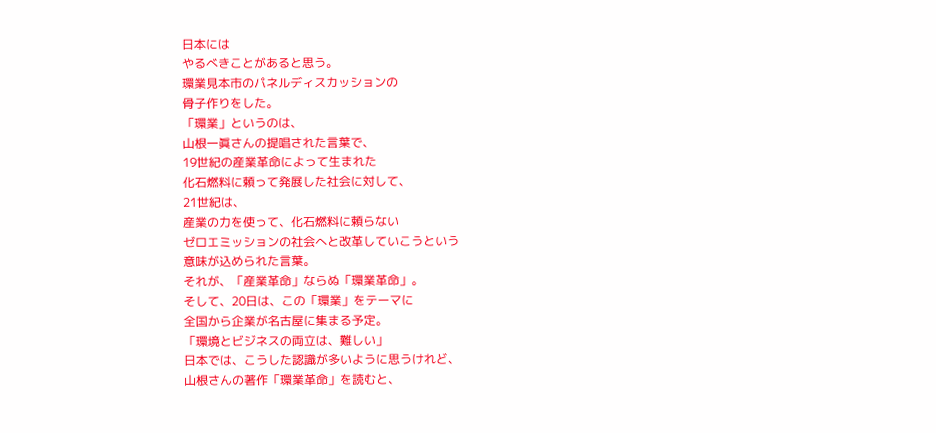日本には
やるべきことがあると思う。
環業見本市のパネルディスカッションの
骨子作りをした。
「環業」というのは、
山根一眞さんの提唱された言葉で、
19世紀の産業革命によって生まれた
化石燃料に頼って発展した社会に対して、
21世紀は、
産業の力を使って、化石燃料に頼らない
ゼロエミッションの社会へと改革していこうという
意味が込められた言葉。
それが、「産業革命」ならぬ「環業革命」。
そして、20日は、この「環業」をテーマに
全国から企業が名古屋に集まる予定。
「環境とビジネスの両立は、難しい」
日本では、こうした認識が多いように思うけれど、
山根さんの著作「環業革命」を読むと、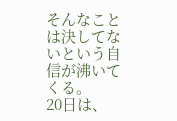そんなことは決してないという自信が沸いてくる。
20日は、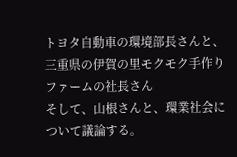トヨタ自動車の環境部長さんと、
三重県の伊賀の里モクモク手作りファームの社長さん
そして、山根さんと、環業社会について議論する。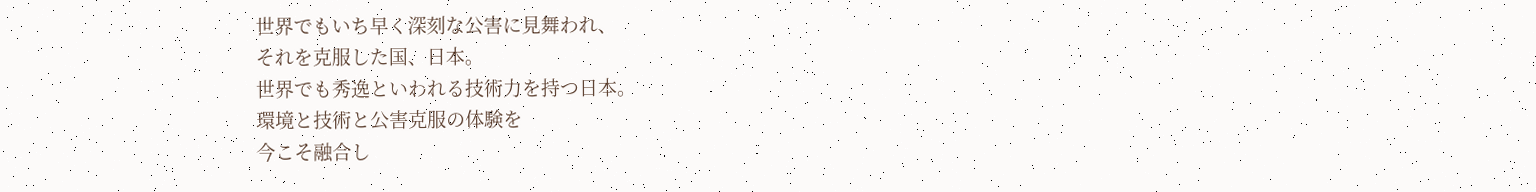世界でもいち早く深刻な公害に見舞われ、
それを克服した国、日本。
世界でも秀逸といわれる技術力を持つ日本。
環境と技術と公害克服の体験を
今こそ融合し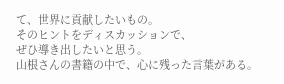て、世界に貢献したいもの。
そのヒントをディスカッションで、
ぜひ導き出したいと思う。
山根さんの書籍の中で、心に残った言葉がある。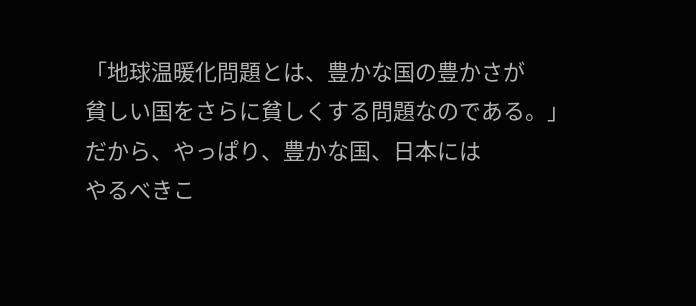「地球温暖化問題とは、豊かな国の豊かさが
貧しい国をさらに貧しくする問題なのである。」
だから、やっぱり、豊かな国、日本には
やるべきこ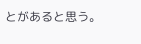とがあると思う。